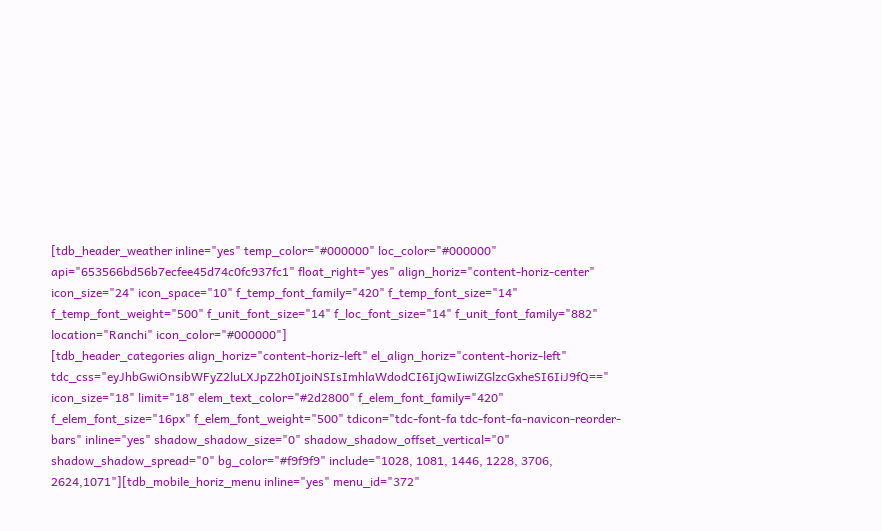[tdb_header_weather inline="yes" temp_color="#000000" loc_color="#000000" api="653566bd56b7ecfee45d74c0fc937fc1" float_right="yes" align_horiz="content-horiz-center" icon_size="24" icon_space="10" f_temp_font_family="420" f_temp_font_size="14" f_temp_font_weight="500" f_unit_font_size="14" f_loc_font_size="14" f_unit_font_family="882" location="Ranchi" icon_color="#000000"]
[tdb_header_categories align_horiz="content-horiz-left" el_align_horiz="content-horiz-left" tdc_css="eyJhbGwiOnsibWFyZ2luLXJpZ2h0IjoiNSIsImhlaWdodCI6IjQwIiwiZGlzcGxheSI6IiJ9fQ==" icon_size="18" limit="18" elem_text_color="#2d2800" f_elem_font_family="420" f_elem_font_size="16px" f_elem_font_weight="500" tdicon="tdc-font-fa tdc-font-fa-navicon-reorder-bars" inline="yes" shadow_shadow_size="0" shadow_shadow_offset_vertical="0" shadow_shadow_spread="0" bg_color="#f9f9f9" include="1028, 1081, 1446, 1228, 3706, 2624,1071"][tdb_mobile_horiz_menu inline="yes" menu_id="372"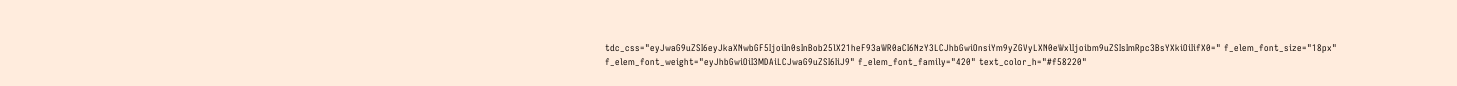tdc_css="eyJwaG9uZSI6eyJkaXNwbGF5IjoiIn0sInBob25lX21heF93aWR0aCI6NzY3LCJhbGwiOnsiYm9yZGVyLXN0eWxlIjoibm9uZSIsImRpc3BsYXkiOiIifX0=" f_elem_font_size="18px" f_elem_font_weight="eyJhbGwiOiI3MDAiLCJwaG9uZSI6IiJ9" f_elem_font_family="420" text_color_h="#f58220"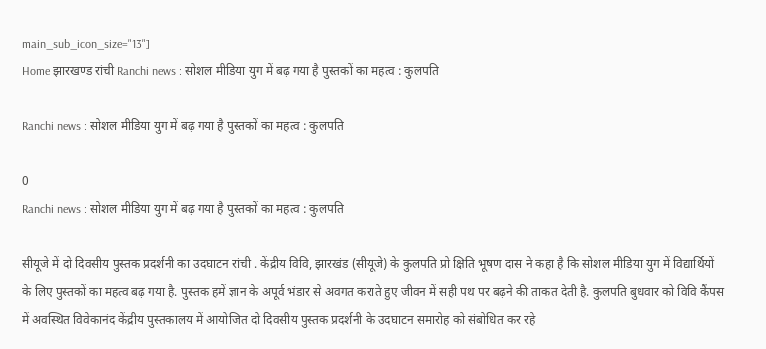main_sub_icon_size="13"]
Home झारखण्ड रांची Ranchi news : सोशल मीडिया युग में बढ़ गया है पुस्तकों का महत्व : कुलपति

Ranchi news : सोशल मीडिया युग में बढ़ गया है पुस्तकों का महत्व : कुलपति

0
Ranchi news : सोशल मीडिया युग में बढ़ गया है पुस्तकों का महत्व : कुलपति

सीयूजे में दो दिवसीय पुस्तक प्रदर्शनी का उदघाटन रांची . केंद्रीय विवि, झारखंड (सीयूजे) के कुलपति प्रो क्षिति भूषण दास ने कहा है कि सोशल मीडिया युग में विद्यार्थियों के लिए पुस्तकों का महत्व बढ़ गया है. पुस्तक हमें ज्ञान के अपूर्व भंडार से अवगत कराते हुए जीवन में सही पथ पर बढ़ने की ताकत देती है. कुलपति बुधवार को विवि कैंपस में अवस्थित विवेकानंद केंद्रीय पुस्तकालय में आयोजित दो दिवसीय पुस्तक प्रदर्शनी के उदघाटन समारोह को संबोधित कर रहे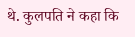थे. कुलपति ने कहा कि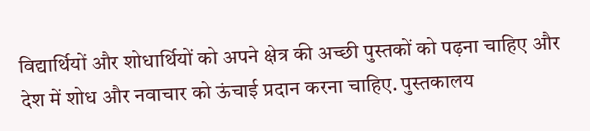विद्यार्थियों और शोधार्थियों को अपने क्षेत्र की अच्छी पुस्तकों को पढ़ना चाहिए और देश में शोध और नवाचार को ऊंचाई प्रदान करना चाहिए. पुस्तकालय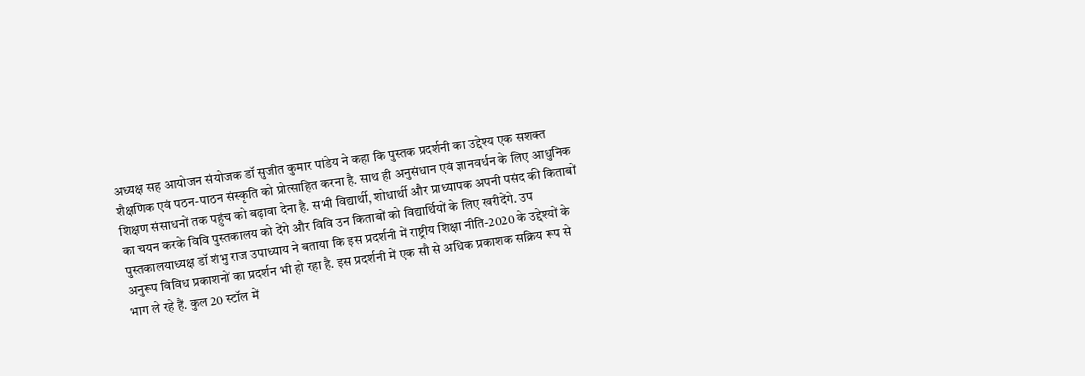अध्यक्ष सह आयोजन संयोजक डॉ सुजीत कुमार पांडेय ने कहा कि पुस्तक प्रदर्शनी का उद्देश्य एक सशक्त शैक्षणिक एवं पठन-पाठन संस्कृति को प्रोत्साहित करना है. साथ ही अनुसंधान एवं ज्ञानवर्धन के लिए आधुनिक शिक्षण संसाधनों तक पहुंच को बढ़ावा देना है. सभी विद्यार्थी, शोधार्थी और प्राध्यापक अपनी पसंद की किताबों का चयन करके विवि पुस्तकालय को देंगे और विवि उन किताबों को विद्यार्थियों के लिए खरीदेंगे. उप पुस्तकालयाध्यक्ष डॉ शंभु राज उपाध्याय ने बताया कि इस प्रदर्शनी में राष्ट्रीय शिक्षा नीति-2020 के उद्देश्यों के अनुरूप विविध प्रकाशनों का प्रदर्शन भी हो रहा है. इस प्रदर्शनी में एक सौ से अधिक प्रकाशक सक्रिय रूप से भाग ले रहे हैं. कुल 20 स्टॉल में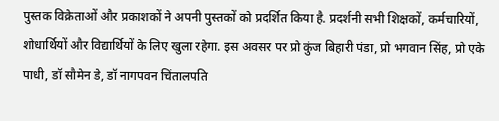पुस्तक विक्रेताओं और प्रकाशकों ने अपनी पुस्तकों को प्रदर्शित किया है. प्रदर्शनी सभी शिक्षकों, कर्मचारियों, शोधार्थियों और विद्यार्थियों के लिए खुला रहेगा. इस अवसर पर प्रो कुंज बिहारी पंडा, प्रो भगवान सिंह, प्रो एके पाधी, डॉ सौमेन डे, डॉ नागपवन चिंतालपति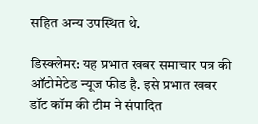सहित अन्य उपस्थित थे.

डिस्क्लेमर: यह प्रभात खबर समाचार पत्र की ऑटोमेटेड न्यूज फीड है. इसे प्रभात खबर डॉट कॉम की टीम ने संपादित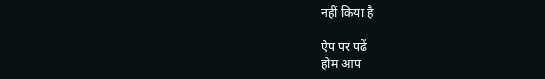नहीं किया है

ऐप पर पढें
होम आप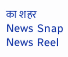का शहर
News Snap News Reel